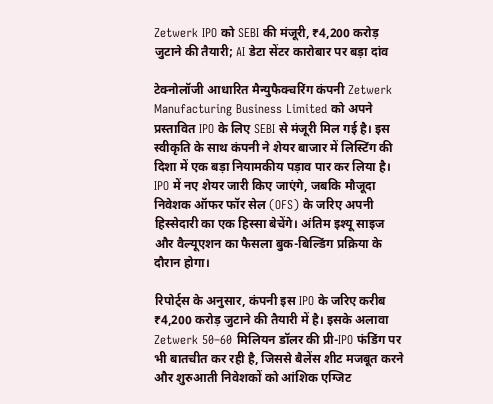Zetwerk IPO को SEBI की मंजूरी, ₹4,200 करोड़ जुटाने की तैयारी; AI डेटा सेंटर कारोबार पर बड़ा दांव

टेक्नोलॉजी आधारित मैन्युफैक्चरिंग कंपनी Zetwerk Manufacturing Business Limited को अपने प्रस्तावित IPO के लिए SEBI से मंजूरी मिल गई है। इस स्वीकृति के साथ कंपनी ने शेयर बाजार में लिस्टिंग की दिशा में एक बड़ा नियामकीय पड़ाव पार कर लिया है। IPO में नए शेयर जारी किए जाएंगे, जबकि मौजूदा निवेशक ऑफर फॉर सेल (OFS) के जरिए अपनी हिस्सेदारी का एक हिस्सा बेचेंगे। अंतिम इश्यू साइज और वैल्यूएशन का फैसला बुक-बिल्डिंग प्रक्रिया के दौरान होगा।

रिपोर्ट्स के अनुसार, कंपनी इस IPO के जरिए करीब ₹4,200 करोड़ जुटाने की तैयारी में है। इसके अलावा Zetwerk 50–60 मिलियन डॉलर की प्री-IPO फंडिंग पर भी बातचीत कर रही है, जिससे बैलेंस शीट मजबूत करने और शुरुआती निवेशकों को आंशिक एग्जिट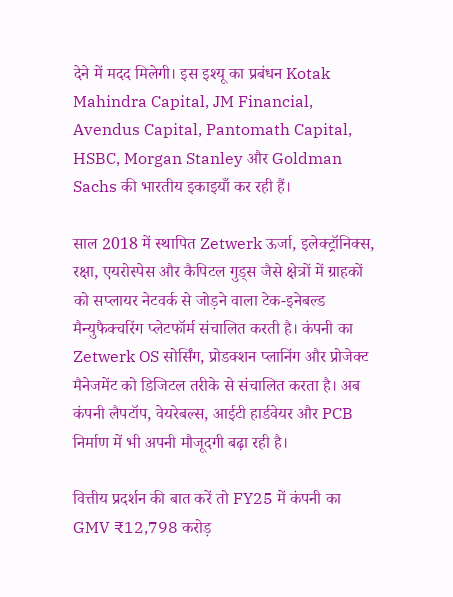देने में मदद मिलेगी। इस इश्यू का प्रबंधन Kotak Mahindra Capital, JM Financial, Avendus Capital, Pantomath Capital, HSBC, Morgan Stanley और Goldman Sachs की भारतीय इकाइयाँ कर रही हैं।

साल 2018 में स्थापित Zetwerk ऊर्जा, इलेक्ट्रॉनिक्स, रक्षा, एयरोस्पेस और कैपिटल गुड्स जैसे क्षेत्रों में ग्राहकों को सप्लायर नेटवर्क से जोड़ने वाला टेक-इनेबल्ड मैन्युफैक्चरिंग प्लेटफॉर्म संचालित करती है। कंपनी का Zetwerk OS सोर्सिंग, प्रोडक्शन प्लानिंग और प्रोजेक्ट मैनेजमेंट को डिजिटल तरीके से संचालित करता है। अब कंपनी लैपटॉप, वेयरेबल्स, आईटी हार्डवेयर और PCB निर्माण में भी अपनी मौजूदगी बढ़ा रही है।

वित्तीय प्रदर्शन की बात करें तो FY25 में कंपनी का GMV ₹12,798 करोड़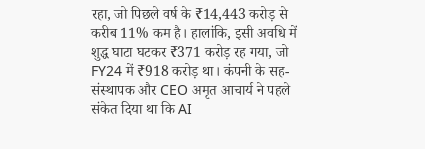रहा, जो पिछले वर्ष के ₹14,443 करोड़ से करीब 11% कम है। हालांकि, इसी अवधि में शुद्ध घाटा घटकर ₹371 करोड़ रह गया, जो FY24 में ₹918 करोड़ था। कंपनी के सह-संस्थापक और CEO अमृत आचार्य ने पहले संकेत दिया था कि AI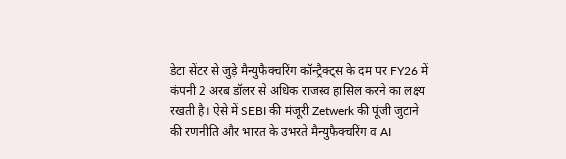डेटा सेंटर से जुड़े मैन्युफैक्चरिंग कॉन्ट्रैक्ट्स के दम पर FY26 में कंपनी 2 अरब डॉलर से अधिक राजस्व हासिल करने का लक्ष्य रखती है। ऐसे में SEBI की मंजूरी Zetwerk की पूंजी जुटाने की रणनीति और भारत के उभरते मैन्युफैक्चरिंग व AI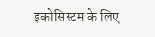इकोसिस्टम के लिए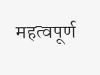महत्वपूर्ण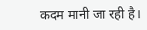कदम मानी जा रही है।